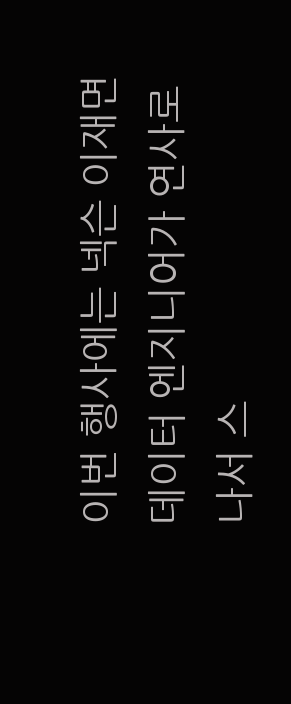이번 행사에는 넥슨 이재면 데이터 엔지니어가 연사로 나서 스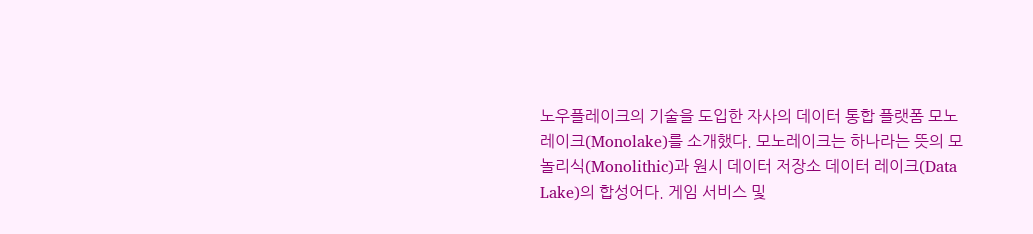노우플레이크의 기술을 도입한 자사의 데이터 통합 플랫폼 모노레이크(Monolake)를 소개했다. 모노레이크는 하나라는 뜻의 모놀리식(Monolithic)과 원시 데이터 저장소 데이터 레이크(Data Lake)의 합성어다. 게임 서비스 및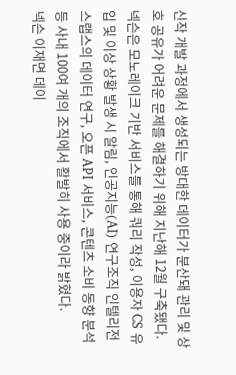신작 개발 과정에서 생성되는 방대한 데이터가 분산돼 관리 및 상호 공유가 어려운 문제를 해결하기 위해 지난해 12월 구축됐다.
넥슨은 모노레이크 기반 서비스를 통해 쿼리 작성, 이용자 CS 유입 및 이상 상황 발생 시 알림, 인공지능(AI) 연구조직 인텔리전스랩스의 데이터 연구, 오픈 API 서비스, 콘텐츠 소비 동향 분석 등 사내 100여 개의 조직에서 활발히 사용 중이라 밝혔다.
넥슨 이재면 데이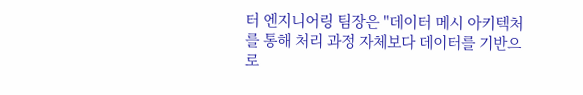터 엔지니어링 팀장은 "데이터 메시 아키텍처를 통해 처리 과정 자체보다 데이터를 기반으로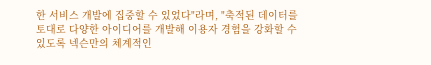한 서비스 개발에 집중할 수 있었다"라며, "축적된 데이터를 토대로 다양한 아이디어를 개발해 이용자 경험을 강화할 수 있도록 넥슨만의 체계적인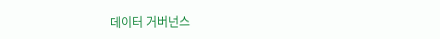데이터 거버넌스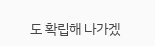도 확립해 나가겠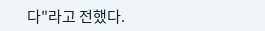다"라고 전했다.